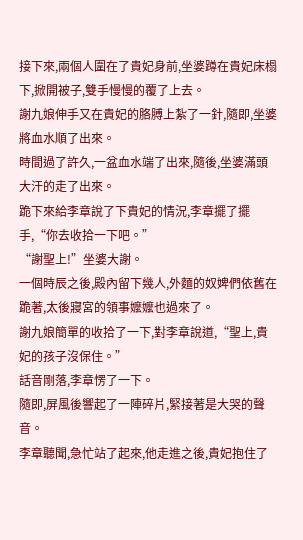接下來,兩個人圍在了貴妃身前,坐婆蹲在貴妃床榻下,掀開被子,雙手慢慢的覆了上去。
謝九娘伸手又在貴妃的胳膊上紮了一針,隨即,坐婆將血水順了出來。
時間過了許久,一盆血水端了出來,隨後,坐婆滿頭大汗的走了出來。
跪下來給李章說了下貴妃的情況,李章擺了擺手,“你去收拾一下吧。”
“謝聖上!”坐婆大謝。
一個時辰之後,殿內留下幾人,外麵的奴婢們依舊在跪著,太後寢宮的領事嬤嬤也過來了。
謝九娘簡單的收拾了一下,對李章說道,“聖上,貴妃的孩子沒保住。”
話音剛落,李章愣了一下。
隨即,屏風後響起了一陣碎片,緊接著是大哭的聲音。
李章聽聞,急忙站了起來,他走進之後,貴妃抱住了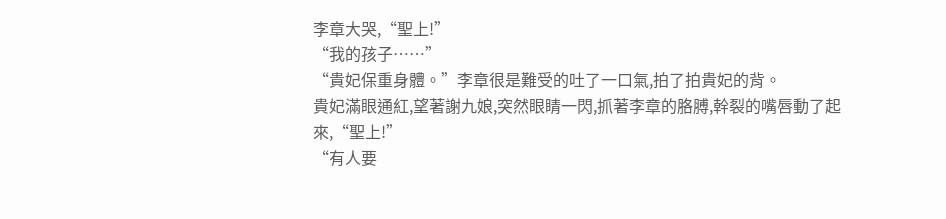李章大哭,“聖上!”
“我的孩子……”
“貴妃保重身體。”李章很是難受的吐了一口氣,拍了拍貴妃的背。
貴妃滿眼通紅,望著謝九娘,突然眼睛一閃,抓著李章的胳膊,幹裂的嘴唇動了起來,“聖上!”
“有人要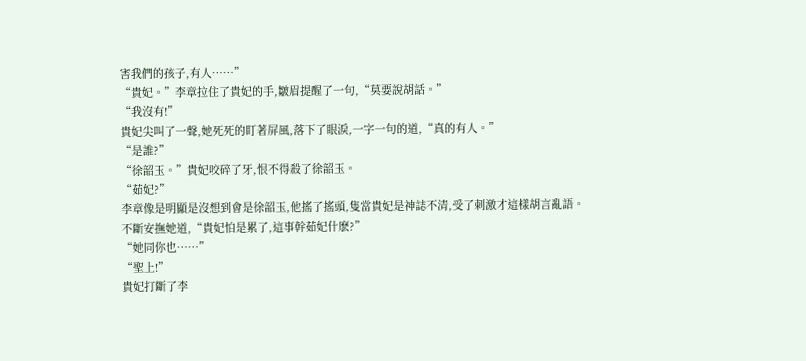害我們的孩子,有人……”
“貴妃。”李章拉住了貴妃的手,皺眉提醒了一句,“莫要說胡話。”
“我沒有!”
貴妃尖叫了一聲,她死死的盯著屏風,落下了眼淚,一字一句的道,“真的有人。”
“是誰?”
“徐韶玉。”貴妃咬碎了牙,恨不得殺了徐韶玉。
“茹妃?”
李章像是明顯是沒想到會是徐韶玉,他搖了搖頭,隻當貴妃是神誌不清,受了刺激才這樣胡言亂語。
不斷安撫她道,“貴妃怕是累了,這事幹茹妃什麽?”
“她同你也……”
“聖上!”
貴妃打斷了李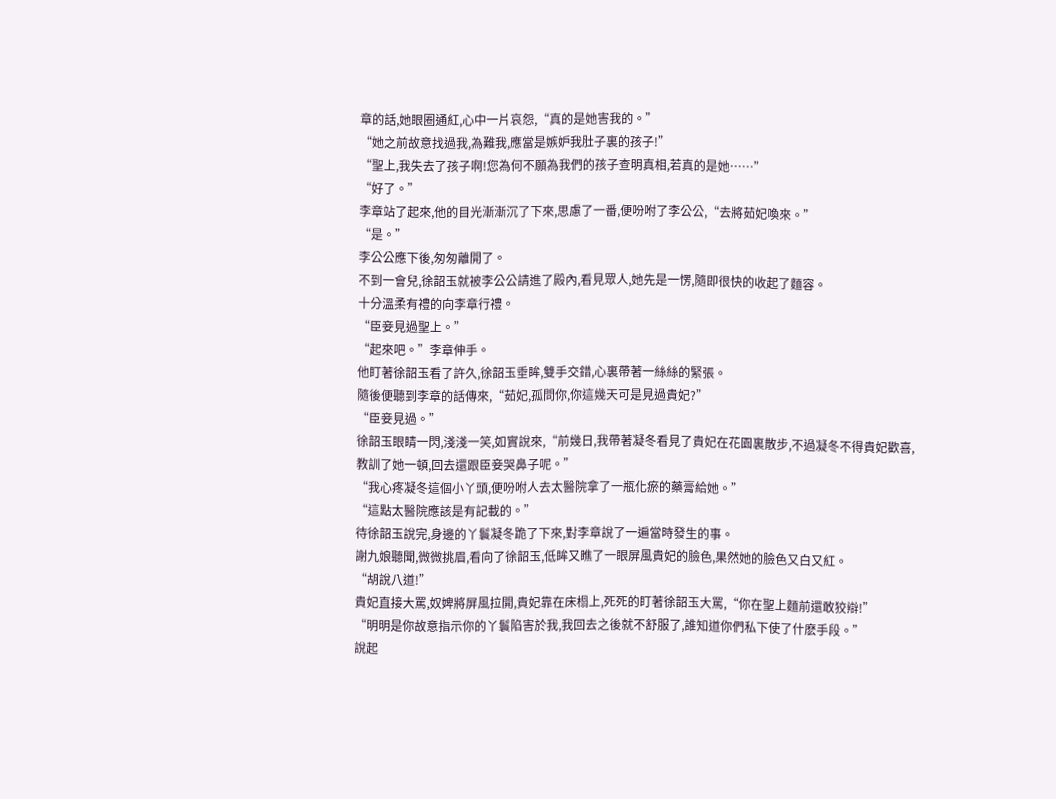章的話,她眼圈通紅,心中一片哀怨,“真的是她害我的。”
“她之前故意找過我,為難我,應當是嫉妒我肚子裏的孩子!”
“聖上,我失去了孩子啊!您為何不願為我們的孩子查明真相,若真的是她……”
“好了。”
李章站了起來,他的目光漸漸沉了下來,思慮了一番,便吩咐了李公公,“去將茹妃喚來。”
“是。”
李公公應下後,匆匆離開了。
不到一會兒,徐韶玉就被李公公請進了殿內,看見眾人,她先是一愣,隨即很快的收起了麵容。
十分溫柔有禮的向李章行禮。
“臣妾見過聖上。”
“起來吧。”李章伸手。
他盯著徐韶玉看了許久,徐韶玉垂眸,雙手交錯,心裏帶著一絲絲的緊張。
隨後便聽到李章的話傳來,“茹妃,孤問你,你這幾天可是見過貴妃?”
“臣妾見過。”
徐韶玉眼睛一閃,淺淺一笑,如實說來,“前幾日,我帶著凝冬看見了貴妃在花園裏散步,不過凝冬不得貴妃歡喜,教訓了她一頓,回去還跟臣妾哭鼻子呢。”
“我心疼凝冬這個小丫頭,便吩咐人去太醫院拿了一瓶化瘀的藥膏給她。”
“這點太醫院應該是有記載的。”
待徐韶玉說完,身邊的丫鬟凝冬跪了下來,對李章說了一遍當時發生的事。
謝九娘聽聞,微微挑眉,看向了徐韶玉,低眸又瞧了一眼屏風貴妃的臉色,果然她的臉色又白又紅。
“胡說八道!”
貴妃直接大罵,奴婢將屏風拉開,貴妃靠在床榻上,死死的盯著徐韶玉大罵,“你在聖上麵前還敢狡辯!”
“明明是你故意指示你的丫鬟陷害於我,我回去之後就不舒服了,誰知道你們私下使了什麽手段。”
說起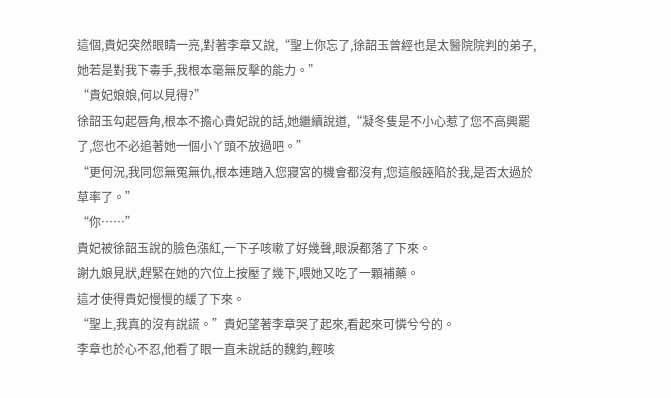這個,貴妃突然眼睛一亮,對著李章又說,“聖上你忘了,徐韶玉曾經也是太醫院院判的弟子,她若是對我下毒手,我根本毫無反擊的能力。”
“貴妃娘娘,何以見得?”
徐韶玉勾起唇角,根本不擔心貴妃說的話,她繼續說道,“凝冬隻是不小心惹了您不高興罷了,您也不必追著她一個小丫頭不放過吧。”
“更何況,我同您無冤無仇,根本連踏入您寢宮的機會都沒有,您這般誣陷於我,是否太過於草率了。”
“你……”
貴妃被徐韶玉說的臉色漲紅,一下子咳嗽了好幾聲,眼淚都落了下來。
謝九娘見狀,趕緊在她的穴位上按壓了幾下,喂她又吃了一顆補藥。
這才使得貴妃慢慢的緩了下來。
“聖上,我真的沒有說謊。”貴妃望著李章哭了起來,看起來可憐兮兮的。
李章也於心不忍,他看了眼一直未說話的魏鈞,輕咳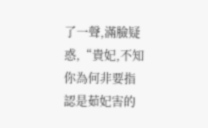了一聲,滿臉疑惑,“貴妃,不知你為何非要指認是茹妃害的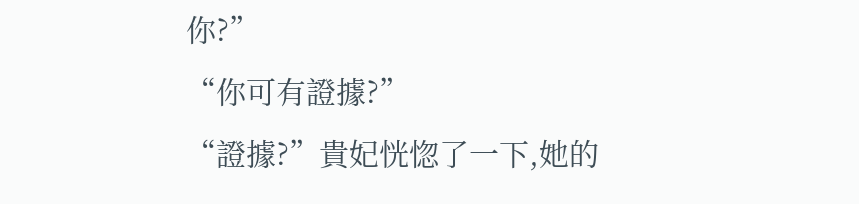你?”
“你可有證據?”
“證據?”貴妃恍惚了一下,她的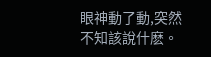眼神動了動,突然不知該說什麽。